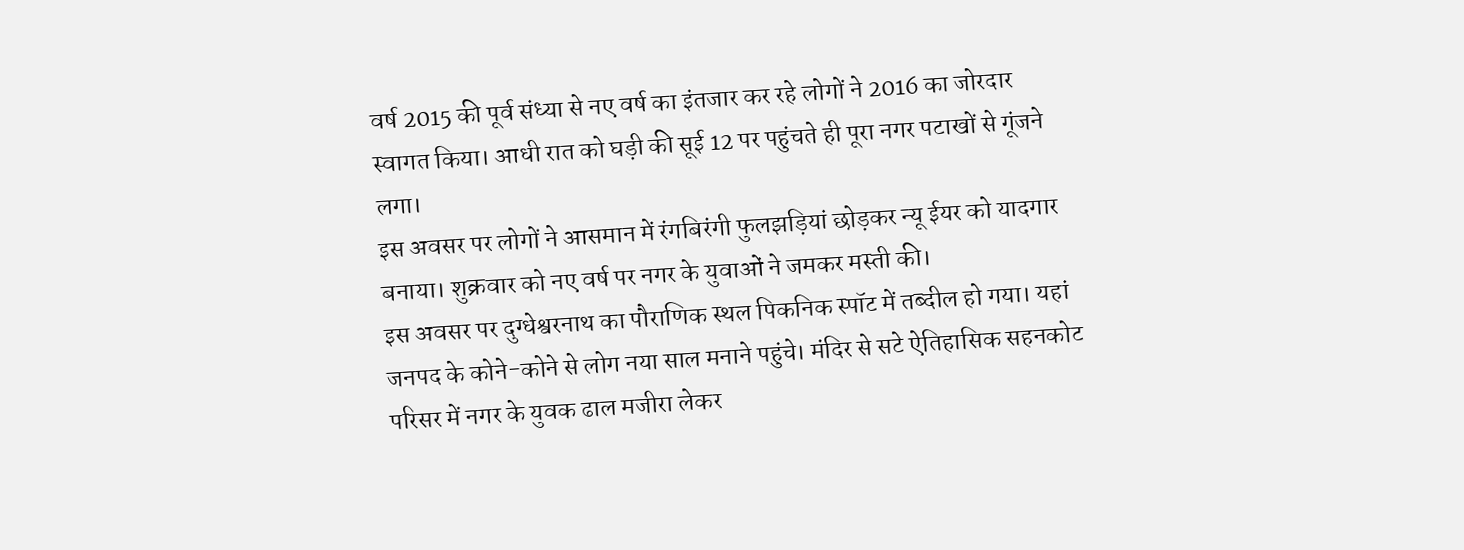वर्ष 2015 की पूर्व संध्या से नए वर्ष का इंतजार कर रहे लोगों ने 2016 का जोरदार स्वागत किया। आधी रात को घड़ी की सूई 12 पर पहुंचते ही पूरा नगर पटाखों से गूंजने लगा।
इस अवसर पर लोगों ने आसमान में रंगबिरंगी फुलझड़ियां छोड़कर न्यू ईयर को यादगार बनाया। शुक्रवार को नए वर्ष पर नगर के युवाओं ने जमकर मस्ती की।
इस अवसर पर दुग्धेश्वरनाथ का पौराणिक स्थल पिकनिक स्पॉट में तब्दील हो गया। यहां जनपद के कोने-कोने से लोग नया साल मनाने पहुंचे। मंदिर से सटे ऐतिहासिक सहनकोट परिसर में नगर के युवक ढाल मजीरा लेकर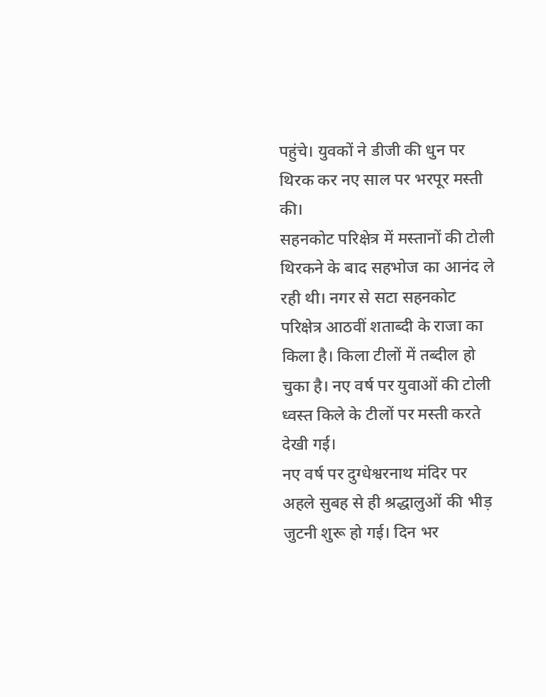पहुंचे। युवकों ने डीजी की धुन पर थिरक कर नए साल पर भरपूर मस्ती की।
सहनकोट परिक्षेत्र में मस्तानों की टोली थिरकने के बाद सहभोज का आनंद ले रही थी। नगर से सटा सहनकोट परिक्षेत्र आठवीं शताब्दी के राजा का किला है। किला टीलों में तब्दील हो चुका है। नए वर्ष पर युवाओं की टोली ध्वस्त किले के टीलों पर मस्ती करते देखी गई।
नए वर्ष पर दुग्धेश्वरनाथ मंदिर पर अहले सुबह से ही श्रद्धालुओं की भीड़ जुटनी शुरू हो गई। दिन भर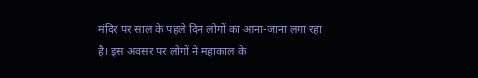मंदिर पर साल के पहले दिन लोगों का आना-जाना लगा रहा है। इस अवसर पर लोगों ने महाकाल के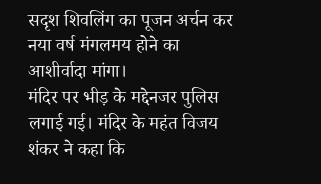सदृश शिवलिंग का पूजन अर्चन कर नया वर्ष मंगलमय होने का आशीर्वादा मांगा।
मंदिर पर भीड़ के मद्देनजर पुलिस लगाई गई। मंदिर के महंत विजय शंकर ने कहा कि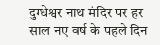दुग्धेश्वर नाथ मंदिर पर हर साल नए वर्ष के पहले दिन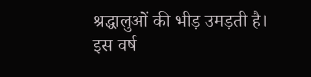श्रद्धालुओं की भीड़ उमड़ती है। इस वर्ष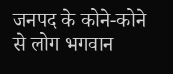जनपद के कोने-कोने से लोग भगवान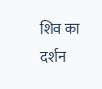शिव का दर्शन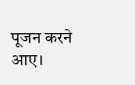पूजन करने आए।